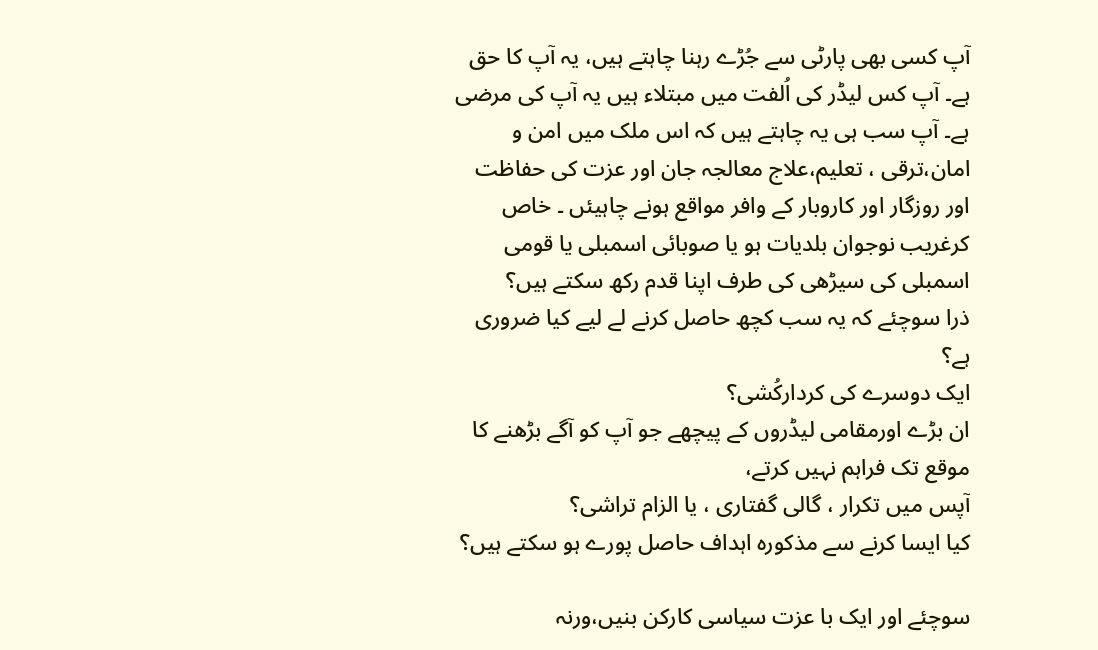آپ کسی بھی پارٹی سے جُڑے رہنا چاہتے ہیں، یہ آپ کا حق ہے۔ آپ کس لیڈر کی اُلفت میں مبتلاء ہیں یہ آپ کی مرضی ہے۔ آپ سب ہی یہ چاہتے ہیں کہ اس ملک میں امن و امان،ترقی ، تعلیم،علاج معالجہ جان اور عزت کی حفاظت اور روزگار اور کاروبار کے وافر مواقع ہونے چاہیئں ۔ خاص کرغریب نوجوان بلدیات ہو یا صوبائی اسمبلی یا قومی اسمبلی کی سیڑھی کی طرف اپنا قدم رکھ سکتے ہیں؟
ذرا سوچئے کہ یہ سب کچھ حاصل کرنے لے لیے کیا ضروری ہے؟
ایک دوسرے کی کردارکُشی؟
ان بڑے اورمقامی لیڈروں کے پیچھے جو آپ کو آگے بڑھنے کا موقع تک فراہم نہیں کرتے،
آپس میں تکرار ، گالی گفتاری ، یا الزام تراشی؟
کیا ایسا کرنے سے مذکورہ اہداف حاصل پورے ہو سکتے ہیں؟

سوچئے اور ایک با عزت سیاسی کارکن بنیں،ورنہ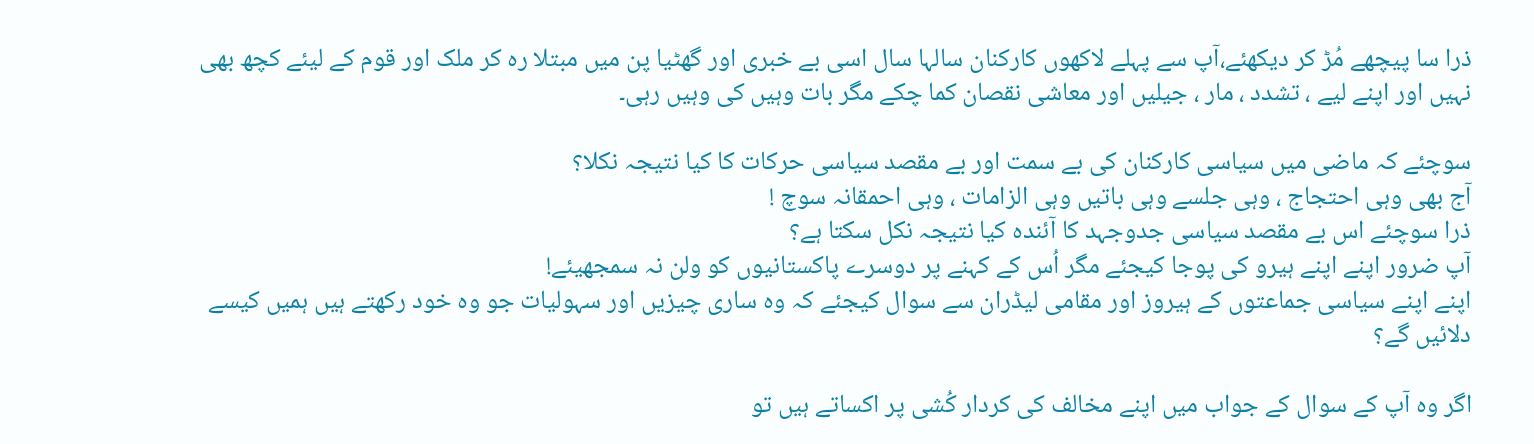ذرا سا پیچھے مُڑ کر دیکھئے،آپ سے پہلے لاکھوں کارکنان سالہا سال اسی بے خبری اور گھٹیا پن میں مبتلا رہ کر ملک اور قوم کے لیئے کچھ بھی نہیں اور اپنے لیے ، تشدد ، مار ، جیلیں اور معاشی نقصان کما چکے مگر بات وہیں کی وہیں رہی۔

سوچئے کہ ماضی میں سیاسی کارکنان کی بے سمت اور بے مقصد سیاسی حرکات کا کیا نتیجہ نکلا؟
آج بھی وہی احتجاج ، وہی جلسے وہی باتیں وہی الزامات ، وہی احمقانہ سوچ !
ذرا سوچئے اس بے مقصد سیاسی جدوجہد کا آئندہ کیا نتیجہ نکل سکتا ہے؟
آپ ضرور اپنے اپنے ہیرو کی پوجا کیجئے مگر اُس کے کہنے پر دوسرے پاکستانیوں کو ولن نہ سمجھیئے!
اپنے اپنے سیاسی جماعتوں کے ہیروز اور مقامی لیڈران سے سوال کیجئے کہ وہ ساری چیزیں اور سہولیات جو وہ خود رکھتے ہیں ہمیں کیسے دلائیں گے؟

اگر وہ آپ کے سوال کے جواب میں اپنے مخالف کی کردار کُشی پر اکساتے ہیں تو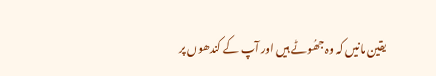یقین مانیں کہ وہ جھُوٹے ہیں اور آپ کے کندھوں پر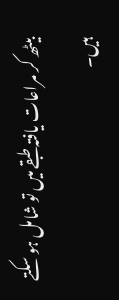بیٹھ کر مراعات یافتہ طبقے میں تو شامل ہو سکتے ہیں۔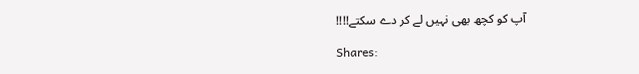آپ کو کچھ بھی نہیں لے کر دے سکتے!!!!

Shares: